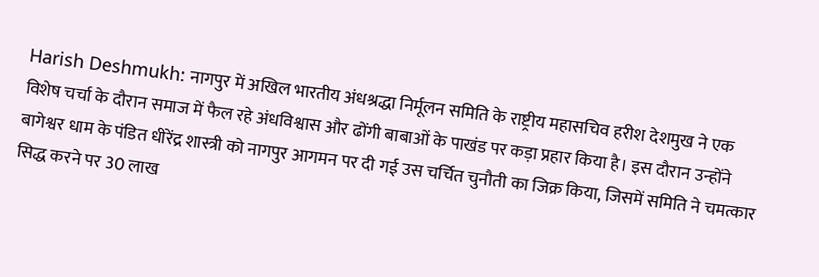Harish Deshmukh: नागपुर में अखिल भारतीय अंधश्रद्धा निर्मूलन समिति के राष्ट्रीय महासचिव हरीश देशमुख ने एक विशेष चर्चा के दौरान समाज में फैल रहे अंधविश्वास और ढोंगी बाबाओं के पाखंड पर कड़ा प्रहार किया है। इस दौरान उन्होंने बागेश्वर धाम के पंडित धीरेंद्र शास्त्री को नागपुर आगमन पर दी गई उस चर्चित चुनौती का जिक्र किया, जिसमें समिति ने चमत्कार सिद्ध करने पर 30 लाख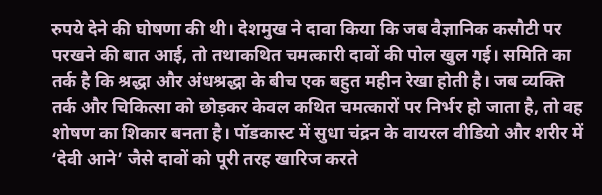रुपये देने की घोषणा की थी। देशमुख ने दावा किया कि जब वैज्ञानिक कसौटी पर परखने की बात आई, तो तथाकथित चमत्कारी दावों की पोल खुल गई। समिति का तर्क है कि श्रद्धा और अंधश्रद्धा के बीच एक बहुत महीन रेखा होती है। जब व्यक्ति तर्क और चिकित्सा को छोड़कर केवल कथित चमत्कारों पर निर्भर हो जाता है, तो वह शोषण का शिकार बनता है। पॉडकास्ट में सुधा चंद्रन के वायरल वीडियो और शरीर में ‘देवी आने’ जैसे दावों को पूरी तरह खारिज करते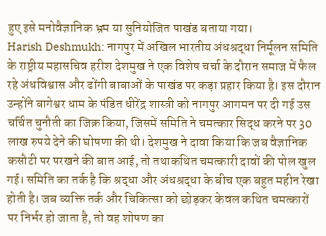हुए इसे मनोवैज्ञानिक भ्रम या सुनियोजित पाखंड बताया गया।
Harish Deshmukh: नागपुर में अखिल भारतीय अंधश्रद्धा निर्मूलन समिति के राष्ट्रीय महासचिव हरीश देशमुख ने एक विशेष चर्चा के दौरान समाज में फैल रहे अंधविश्वास और ढोंगी बाबाओं के पाखंड पर कड़ा प्रहार किया है। इस दौरान उन्होंने बागेश्वर धाम के पंडित धीरेंद्र शास्त्री को नागपुर आगमन पर दी गई उस चर्चित चुनौती का जिक्र किया, जिसमें समिति ने चमत्कार सिद्ध करने पर 30 लाख रुपये देने की घोषणा की थी। देशमुख ने दावा किया कि जब वैज्ञानिक कसौटी पर परखने की बात आई, तो तथाकथित चमत्कारी दावों की पोल खुल गई। समिति का तर्क है कि श्रद्धा और अंधश्रद्धा के बीच एक बहुत महीन रेखा होती है। जब व्यक्ति तर्क और चिकित्सा को छोड़कर केवल कथित चमत्कारों पर निर्भर हो जाता है, तो वह शोषण का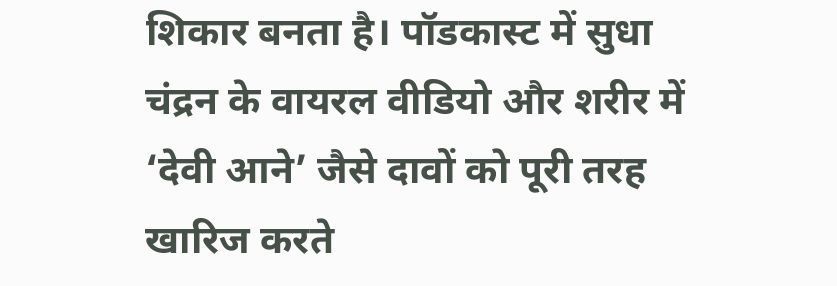शिकार बनता है। पॉडकास्ट में सुधा चंद्रन के वायरल वीडियो और शरीर में ‘देवी आने’ जैसे दावों को पूरी तरह खारिज करते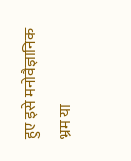हुए इसे मनोवैज्ञानिक भ्रम या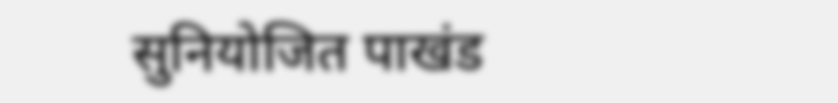सुनियोजित पाखंड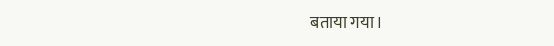बताया गया।